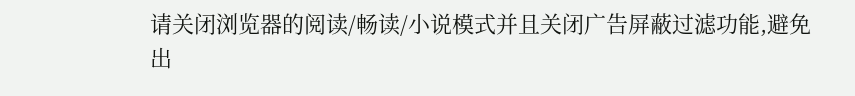请关闭浏览器的阅读/畅读/小说模式并且关闭广告屏蔽过滤功能,避免出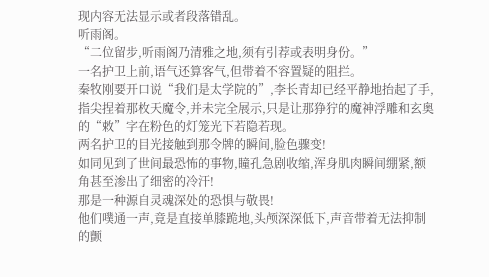现内容无法显示或者段落错乱。
听雨阁。
“二位留步,听雨阁乃清雅之地,须有引荐或表明身份。”
一名护卫上前,语气还算客气,但带着不容置疑的阻拦。
秦牧刚要开口说“我们是太学院的”,李长青却已经平静地抬起了手,指尖捏着那枚天魔令,并未完全展示,只是让那狰狞的魔神浮雕和玄奥的“敕”字在粉色的灯笼光下若隐若现。
两名护卫的目光接触到那令牌的瞬间,脸色骤变!
如同见到了世间最恐怖的事物,瞳孔急剧收缩,浑身肌肉瞬间绷紧,额角甚至渗出了细密的冷汗!
那是一种源自灵魂深处的恐惧与敬畏!
他们噗通一声,竟是直接单膝跪地,头颅深深低下,声音带着无法抑制的颤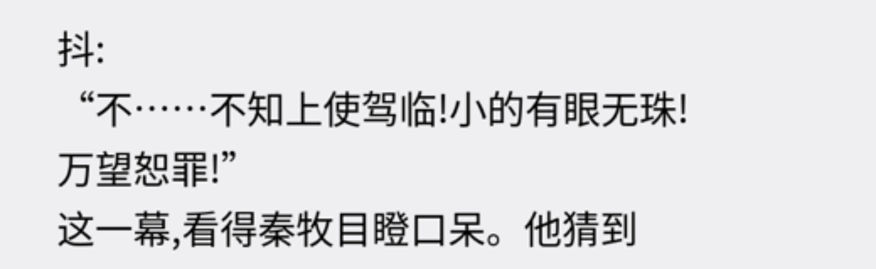抖:
“不……不知上使驾临!小的有眼无珠!万望恕罪!”
这一幕,看得秦牧目瞪口呆。他猜到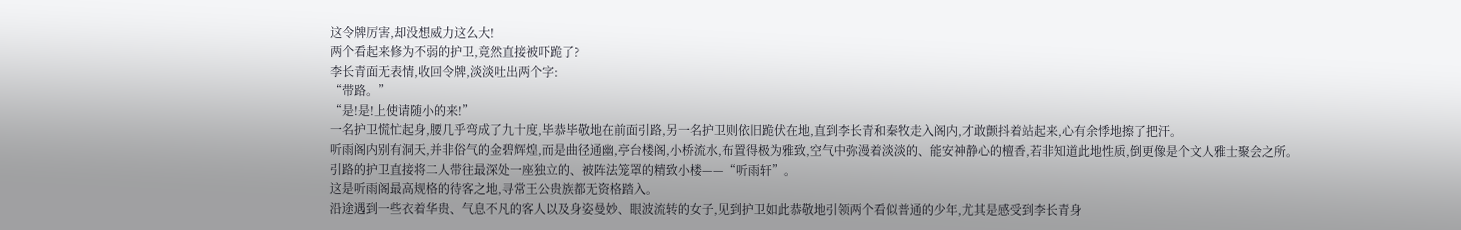这令牌厉害,却没想威力这么大!
两个看起来修为不弱的护卫,竟然直接被吓跪了?
李长青面无表情,收回令牌,淡淡吐出两个字:
“带路。”
“是!是!上使请随小的来!”
一名护卫慌忙起身,腰几乎弯成了九十度,毕恭毕敬地在前面引路,另一名护卫则依旧跪伏在地,直到李长青和秦牧走入阁内,才敢颤抖着站起来,心有余悸地擦了把汗。
听雨阁内别有洞天,并非俗气的金碧辉煌,而是曲径通幽,亭台楼阁,小桥流水,布置得极为雅致,空气中弥漫着淡淡的、能安神静心的檀香,若非知道此地性质,倒更像是个文人雅士聚会之所。
引路的护卫直接将二人带往最深处一座独立的、被阵法笼罩的精致小楼——“听雨轩”。
这是听雨阁最高规格的待客之地,寻常王公贵族都无资格踏入。
沿途遇到一些衣着华贵、气息不凡的客人以及身姿曼妙、眼波流转的女子,见到护卫如此恭敬地引领两个看似普通的少年,尤其是感受到李长青身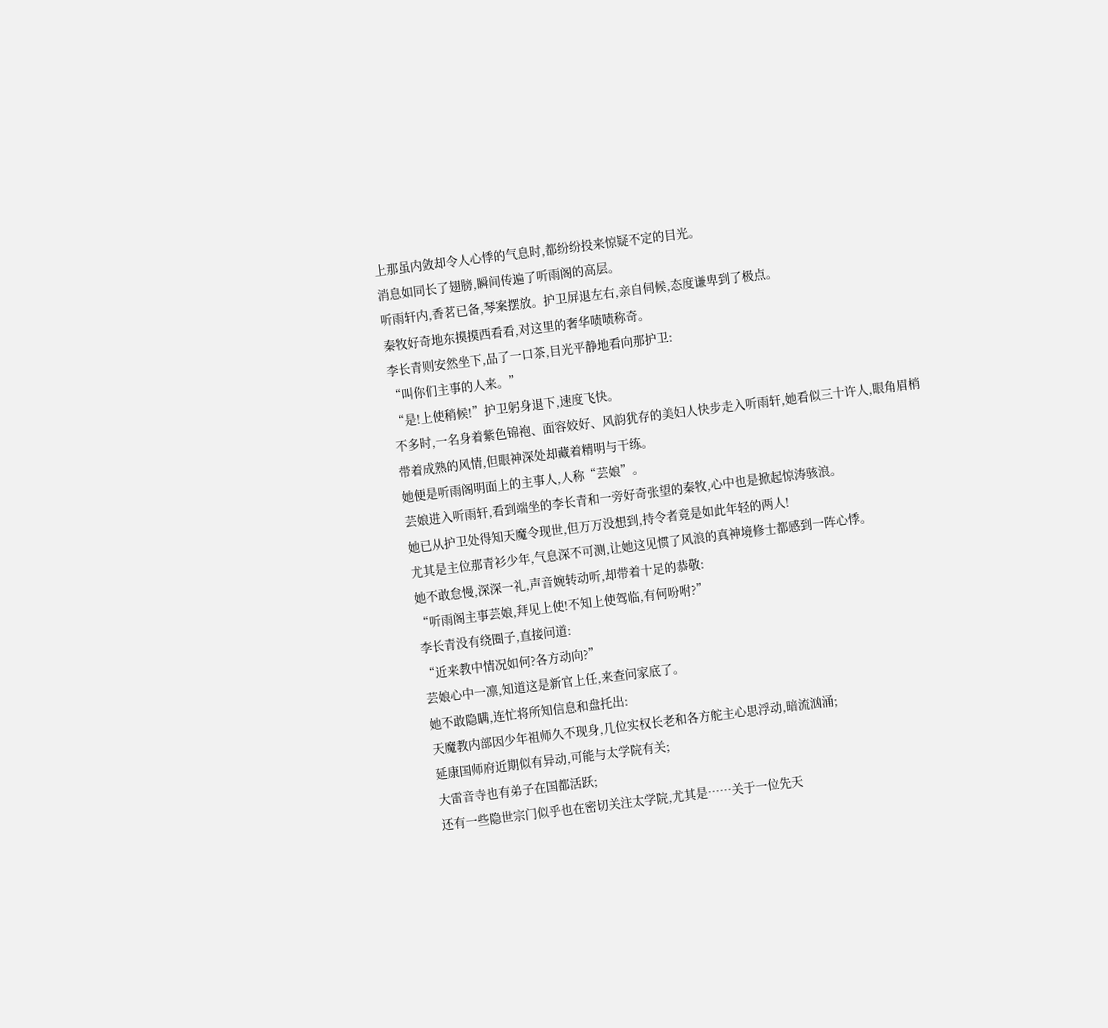上那虽内敛却令人心悸的气息时,都纷纷投来惊疑不定的目光。
消息如同长了翅膀,瞬间传遍了听雨阁的高层。
听雨轩内,香茗已备,琴案摆放。护卫屏退左右,亲自伺候,态度谦卑到了极点。
秦牧好奇地东摸摸西看看,对这里的奢华啧啧称奇。
李长青则安然坐下,品了一口茶,目光平静地看向那护卫:
“叫你们主事的人来。”
“是!上使稍候!”护卫躬身退下,速度飞快。
不多时,一名身着紫色锦袍、面容姣好、风韵犹存的美妇人快步走入听雨轩,她看似三十许人,眼角眉梢带着成熟的风情,但眼神深处却藏着精明与干练。
她便是听雨阁明面上的主事人,人称“芸娘”。
芸娘进入听雨轩,看到端坐的李长青和一旁好奇张望的秦牧,心中也是掀起惊涛骇浪。
她已从护卫处得知天魔令现世,但万万没想到,持令者竟是如此年轻的两人!
尤其是主位那青衫少年,气息深不可测,让她这见惯了风浪的真神境修士都感到一阵心悸。
她不敢怠慢,深深一礼,声音婉转动听,却带着十足的恭敬:
“听雨阁主事芸娘,拜见上使!不知上使驾临,有何吩咐?”
李长青没有绕圈子,直接问道:
“近来教中情况如何?各方动向?”
芸娘心中一凛,知道这是新官上任,来查问家底了。
她不敢隐瞒,连忙将所知信息和盘托出:
天魔教内部因少年祖师久不现身,几位实权长老和各方舵主心思浮动,暗流汹涌;
延康国师府近期似有异动,可能与太学院有关;
大雷音寺也有弟子在国都活跃;
还有一些隐世宗门似乎也在密切关注太学院,尤其是……关于一位先天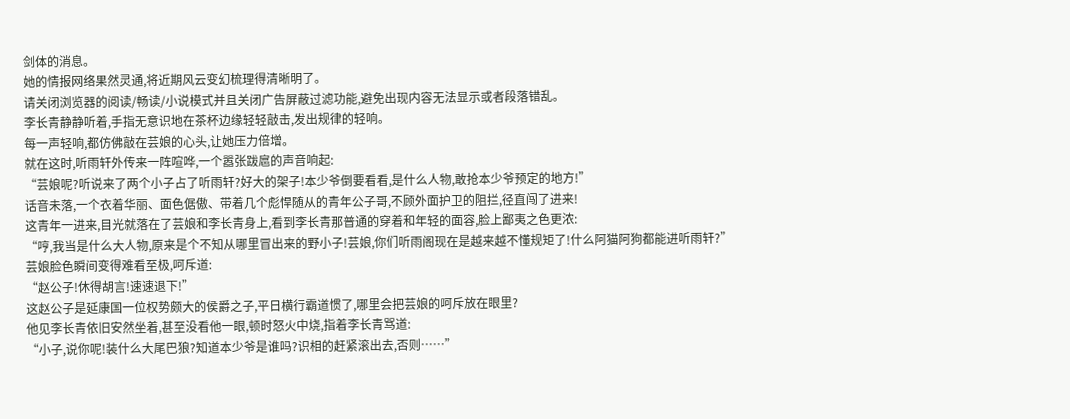剑体的消息。
她的情报网络果然灵通,将近期风云变幻梳理得清晰明了。
请关闭浏览器的阅读/畅读/小说模式并且关闭广告屏蔽过滤功能,避免出现内容无法显示或者段落错乱。
李长青静静听着,手指无意识地在茶杯边缘轻轻敲击,发出规律的轻响。
每一声轻响,都仿佛敲在芸娘的心头,让她压力倍增。
就在这时,听雨轩外传来一阵喧哗,一个嚣张跋扈的声音响起:
“芸娘呢?听说来了两个小子占了听雨轩?好大的架子!本少爷倒要看看,是什么人物,敢抢本少爷预定的地方!”
话音未落,一个衣着华丽、面色倨傲、带着几个彪悍随从的青年公子哥,不顾外面护卫的阻拦,径直闯了进来!
这青年一进来,目光就落在了芸娘和李长青身上,看到李长青那普通的穿着和年轻的面容,脸上鄙夷之色更浓:
“哼,我当是什么大人物,原来是个不知从哪里冒出来的野小子!芸娘,你们听雨阁现在是越来越不懂规矩了!什么阿猫阿狗都能进听雨轩?”
芸娘脸色瞬间变得难看至极,呵斥道:
“赵公子!休得胡言!速速退下!”
这赵公子是延康国一位权势颇大的侯爵之子,平日横行霸道惯了,哪里会把芸娘的呵斥放在眼里?
他见李长青依旧安然坐着,甚至没看他一眼,顿时怒火中烧,指着李长青骂道:
“小子,说你呢!装什么大尾巴狼?知道本少爷是谁吗?识相的赶紧滚出去,否则……”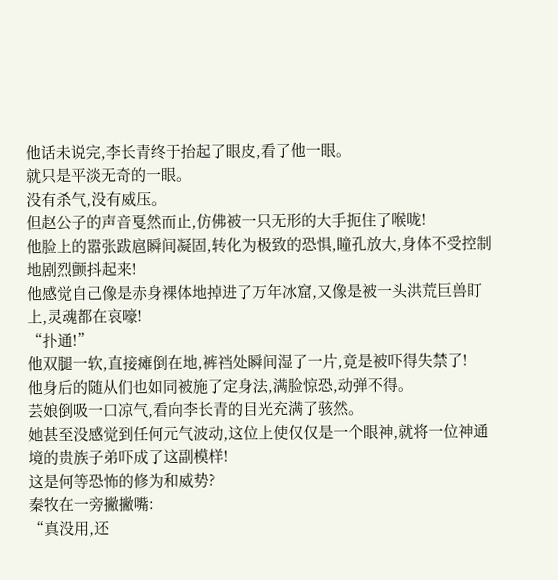他话未说完,李长青终于抬起了眼皮,看了他一眼。
就只是平淡无奇的一眼。
没有杀气,没有威压。
但赵公子的声音戛然而止,仿佛被一只无形的大手扼住了喉咙!
他脸上的嚣张跋扈瞬间凝固,转化为极致的恐惧,瞳孔放大,身体不受控制地剧烈颤抖起来!
他感觉自己像是赤身裸体地掉进了万年冰窟,又像是被一头洪荒巨兽盯上,灵魂都在哀嚎!
“扑通!”
他双腿一软,直接瘫倒在地,裤裆处瞬间湿了一片,竟是被吓得失禁了!
他身后的随从们也如同被施了定身法,满脸惊恐,动弹不得。
芸娘倒吸一口凉气,看向李长青的目光充满了骇然。
她甚至没感觉到任何元气波动,这位上使仅仅是一个眼神,就将一位神通境的贵族子弟吓成了这副模样!
这是何等恐怖的修为和威势?
秦牧在一旁撇撇嘴:
“真没用,还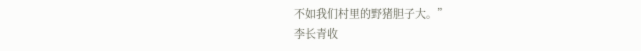不如我们村里的野猪胆子大。”
李长青收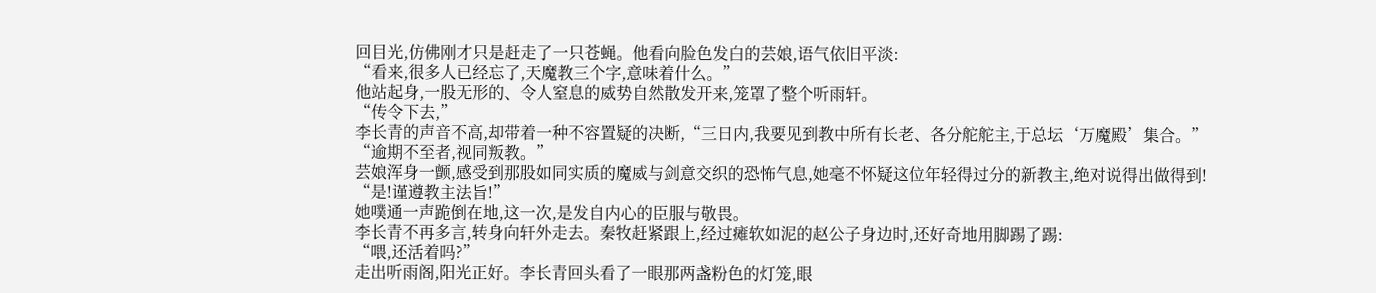回目光,仿佛刚才只是赶走了一只苍蝇。他看向脸色发白的芸娘,语气依旧平淡:
“看来,很多人已经忘了,天魔教三个字,意味着什么。”
他站起身,一股无形的、令人窒息的威势自然散发开来,笼罩了整个听雨轩。
“传令下去,”
李长青的声音不高,却带着一种不容置疑的决断,“三日内,我要见到教中所有长老、各分舵舵主,于总坛‘万魔殿’集合。”
“逾期不至者,视同叛教。”
芸娘浑身一颤,感受到那股如同实质的魔威与剑意交织的恐怖气息,她毫不怀疑这位年轻得过分的新教主,绝对说得出做得到!
“是!谨遵教主法旨!”
她噗通一声跪倒在地,这一次,是发自内心的臣服与敬畏。
李长青不再多言,转身向轩外走去。秦牧赶紧跟上,经过瘫软如泥的赵公子身边时,还好奇地用脚踢了踢:
“喂,还活着吗?”
走出听雨阁,阳光正好。李长青回头看了一眼那两盏粉色的灯笼,眼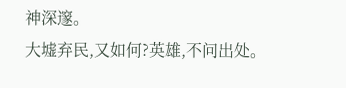神深邃。
大墟弃民,又如何?英雄,不问出处。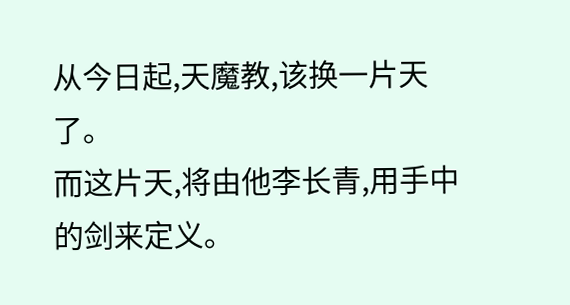从今日起,天魔教,该换一片天了。
而这片天,将由他李长青,用手中的剑来定义。